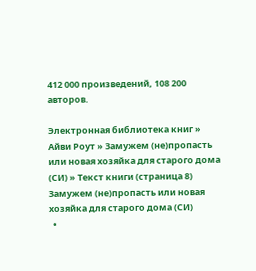412 000 произведений, 108 200 авторов.

Электронная библиотека книг » Айви Роут » Замужем (не)пропасть или новая хозяйка для старого дома (СИ) » Текст книги (страница 8)
Замужем (не)пропасть или новая хозяйка для старого дома (СИ)
  •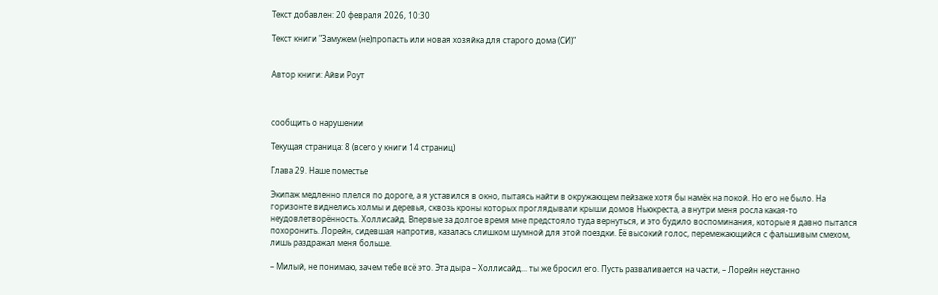Текст добавлен: 20 февраля 2026, 10:30

Текст книги "Замужем (не)пропасть или новая хозяйка для старого дома (СИ)"


Автор книги: Айви Роут



сообщить о нарушении

Текущая страница: 8 (всего у книги 14 страниц)

Глава 29. Наше поместье

Экипаж медленно плелся по дороге, а я уставился в окно, пытаясь найти в окружающем пейзаже хотя бы намёк на покой. Но его не было. На горизонте виднелись холмы и деревья, сквозь кроны которых проглядывали крыши домов Ньюкреста, а внутри меня росла какая-то неудовлетворённость. Холлисайд. Впервые за долгое время мне предстояло туда вернуться, и это будило воспоминания, которые я давно пытался похоронить. Лорейн, сидевшая напротив, казалась слишком шумной для этой поездки. Её высокий голос, перемежающийся с фальшивым смехом, лишь раздражал меня больше.

– Милый, не понимаю, зачем тебе всё это. Эта дыра – Холлисайд... ты же бросил его. Пусть разваливается на части, – Лорейн неустанно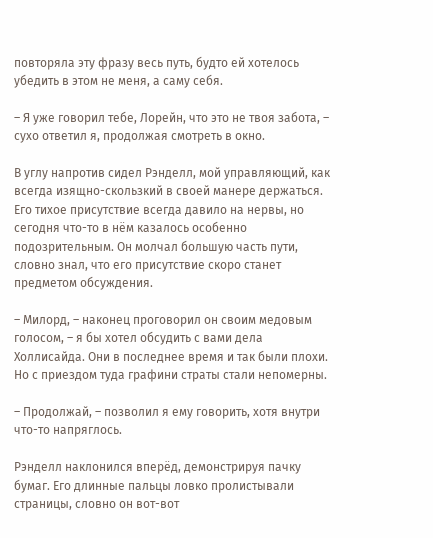повторяла эту фразу весь путь, будто ей хотелось убедить в этом не меня, а саму себя.

– Я уже говорил тебе, Лорейн, что это не твоя забота, – сухо ответил я, продолжая смотреть в окно.

В углу напротив сидел Рэнделл, мой управляющий, как всегда изящно-скользкий в своей манере держаться. Его тихое присутствие всегда давило на нервы, но сегодня что-то в нём казалось особенно подозрительным. Он молчал большую часть пути, словно знал, что его присутствие скоро станет предметом обсуждения.

– Милорд, – наконец проговорил он своим медовым голосом, – я бы хотел обсудить с вами дела Холлисайда. Они в последнее время и так были плохи. Но с приездом туда графини страты стали непомерны.

– Продолжай, – позволил я ему говорить, хотя внутри что-то напряглось.

Рэнделл наклонился вперёд, демонстрируя пачку бумаг. Его длинные пальцы ловко пролистывали страницы, словно он вот-вот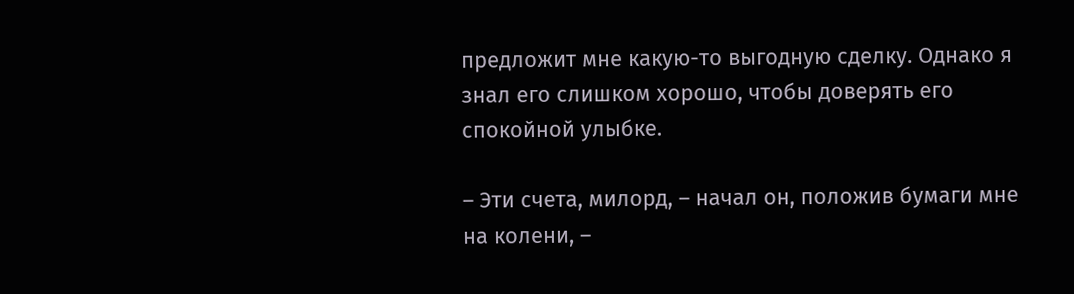предложит мне какую-то выгодную сделку. Однако я знал его слишком хорошо, чтобы доверять его спокойной улыбке.

– Эти счета, милорд, – начал он, положив бумаги мне на колени, –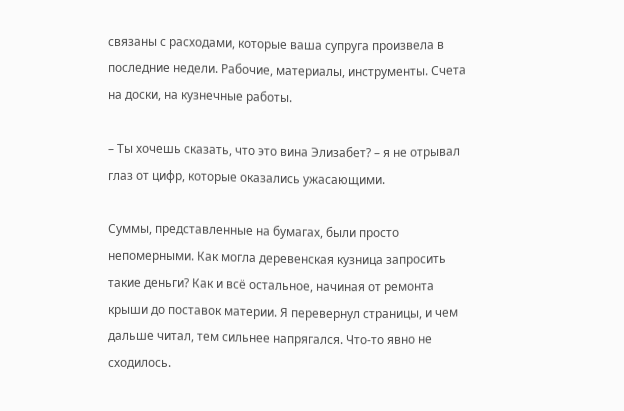связаны с расходами, которые ваша супруга произвела в последние недели. Рабочие, материалы, инструменты. Счета на доски, на кузнечные работы.

– Ты хочешь сказать, что это вина Элизабет? – я не отрывал глаз от цифр, которые оказались ужасающими.

Суммы, представленные на бумагах, были просто непомерными. Как могла деревенская кузница запросить такие деньги? Как и всё остальное, начиная от ремонта крыши до поставок материи. Я перевернул страницы, и чем дальше читал, тем сильнее напрягался. Что-то явно не сходилось.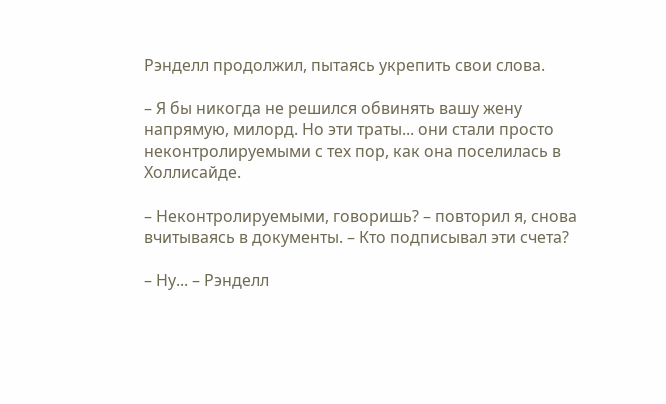Рэнделл продолжил, пытаясь укрепить свои слова.

– Я бы никогда не решился обвинять вашу жену напрямую, милорд. Но эти траты... они стали просто неконтролируемыми с тех пор, как она поселилась в Холлисайде.

– Неконтролируемыми, говоришь? – повторил я, снова вчитываясь в документы. – Кто подписывал эти счета?

– Ну... – Рэнделл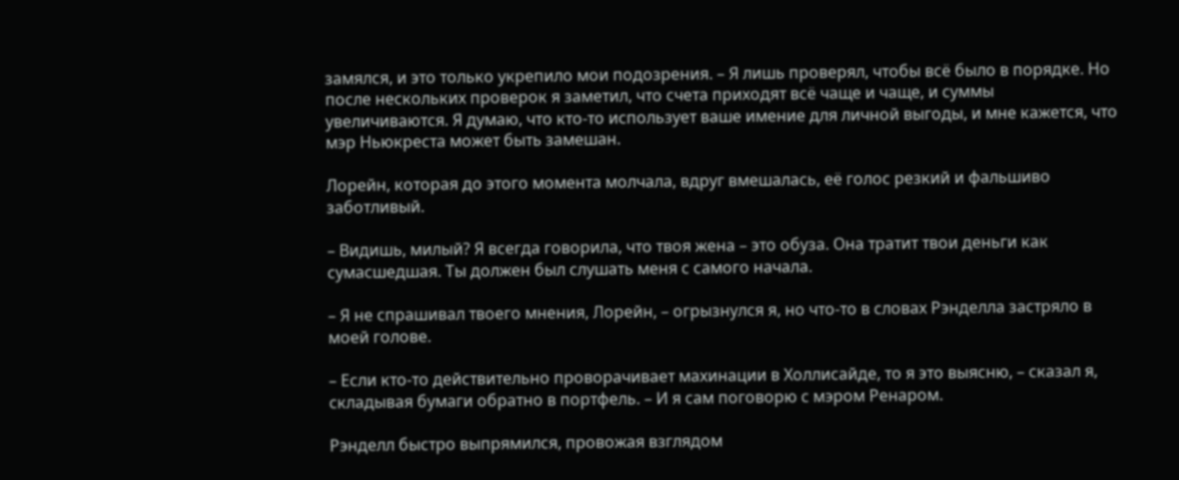замялся, и это только укрепило мои подозрения. – Я лишь проверял, чтобы всё было в порядке. Но после нескольких проверок я заметил, что счета приходят всё чаще и чаще, и суммы увеличиваются. Я думаю, что кто-то использует ваше имение для личной выгоды, и мне кажется, что мэр Ньюкреста может быть замешан.

Лорейн, которая до этого момента молчала, вдруг вмешалась, её голос резкий и фальшиво заботливый.

– Видишь, милый? Я всегда говорила, что твоя жена – это обуза. Она тратит твои деньги как сумасшедшая. Ты должен был слушать меня с самого начала.

– Я не спрашивал твоего мнения, Лорейн, – огрызнулся я, но что-то в словах Рэнделла застряло в моей голове.

– Если кто-то действительно проворачивает махинации в Холлисайде, то я это выясню, – сказал я, складывая бумаги обратно в портфель. – И я сам поговорю с мэром Ренаром.

Рэнделл быстро выпрямился, провожая взглядом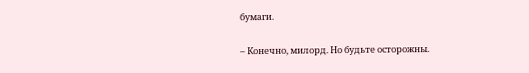бумаги.

– Конечно, милорд. Но будьте осторожны.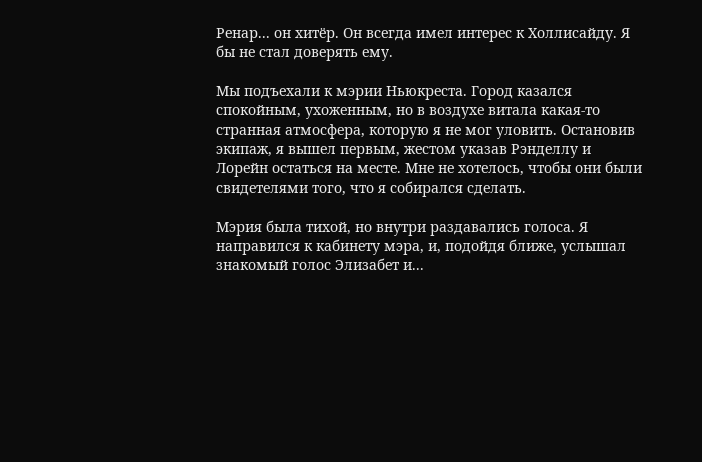Ренар... он хитёр. Он всегда имел интерес к Холлисайду. Я бы не стал доверять ему.

Мы подъехали к мэрии Ньюкреста. Город казался спокойным, ухоженным, но в воздухе витала какая-то странная атмосфера, которую я не мог уловить. Остановив экипаж, я вышел первым, жестом указав Рэнделлу и Лорейн остаться на месте. Мне не хотелось, чтобы они были свидетелями того, что я собирался сделать.

Мэрия была тихой, но внутри раздавались голоса. Я направился к кабинету мэра, и, подойдя ближе, услышал знакомый голос Элизабет и...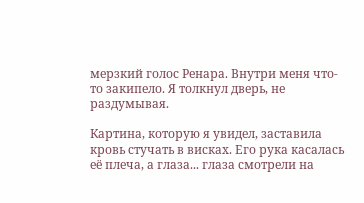мерзкий голос Ренара. Внутри меня что-то закипело. Я толкнул дверь, не раздумывая.

Картина, которую я увидел, заставила кровь стучать в висках. Его рука касалась её плеча, а глаза... глаза смотрели на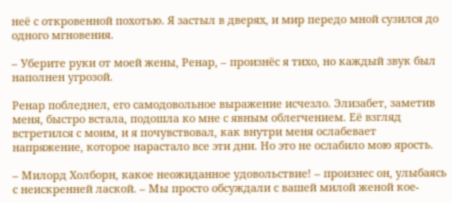неё с откровенной похотью. Я застыл в дверях, и мир передо мной сузился до одного мгновения.

– Уберите руки от моей жены, Ренар, – произнёс я тихо, но каждый звук был наполнен угрозой.

Ренар побледнел, его самодовольное выражение исчезло. Элизабет, заметив меня, быстро встала, подошла ко мне с явным облегчением. Её взгляд встретился с моим, и я почувствовал, как внутри меня ослабевает напряжение, которое нарастало все эти дни. Но это не ослабило мою ярость.

– Милорд Холборн, какое неожиданное удовольствие! – произнес он, улыбаясь с неискренней лаской. – Мы просто обсуждали с вашей милой женой кое-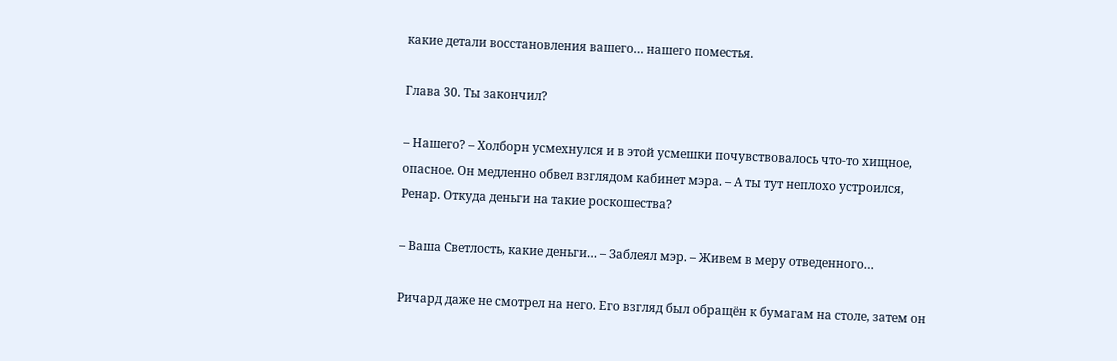какие детали восстановления вашего… нашего поместья.

Глава 30. Ты закончил?

– Нашего? – Холборн усмехнулся и в этой усмешки почувствовалось что-то хищное, опасное. Он медленно обвел взглядом кабинет мэра. – А ты тут неплохо устроился, Ренар. Откуда деньги на такие роскошества?

– Ваша Светлость, какие деньги… – Заблеял мэр. – Живем в меру отведенного…

Ричард даже не смотрел на него. Его взгляд был обращён к бумагам на столе, затем он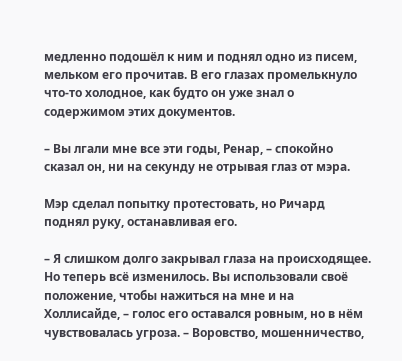медленно подошёл к ним и поднял одно из писем, мельком его прочитав. В его глазах промелькнуло что-то холодное, как будто он уже знал о содержимом этих документов.

– Вы лгали мне все эти годы, Ренар, – спокойно сказал он, ни на секунду не отрывая глаз от мэра.

Мэр сделал попытку протестовать, но Ричард поднял руку, останавливая его.

– Я слишком долго закрывал глаза на происходящее. Но теперь всё изменилось. Вы использовали своё положение, чтобы нажиться на мне и на Холлисайде, – голос его оставался ровным, но в нём чувствовалась угроза. – Воровство, мошенничество,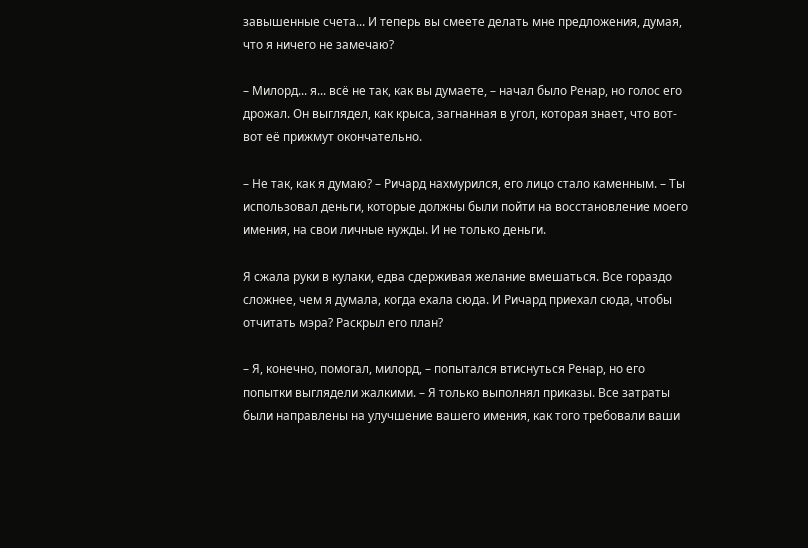завышенные счета... И теперь вы смеете делать мне предложения, думая, что я ничего не замечаю?

– Милорд... я... всё не так, как вы думаете, – начал было Ренар, но голос его дрожал. Он выглядел, как крыса, загнанная в угол, которая знает, что вот-вот её прижмут окончательно.

– Не так, как я думаю? – Ричард нахмурился, его лицо стало каменным. – Ты использовал деньги, которые должны были пойти на восстановление моего имения, на свои личные нужды. И не только деньги.

Я сжала руки в кулаки, едва сдерживая желание вмешаться. Все гораздо сложнее, чем я думала, когда ехала сюда. И Ричард приехал сюда, чтобы отчитать мэра? Раскрыл его план?

– Я, конечно, помогал, милорд, – попытался втиснуться Ренар, но его попытки выглядели жалкими. – Я только выполнял приказы. Все затраты были направлены на улучшение вашего имения, как того требовали ваши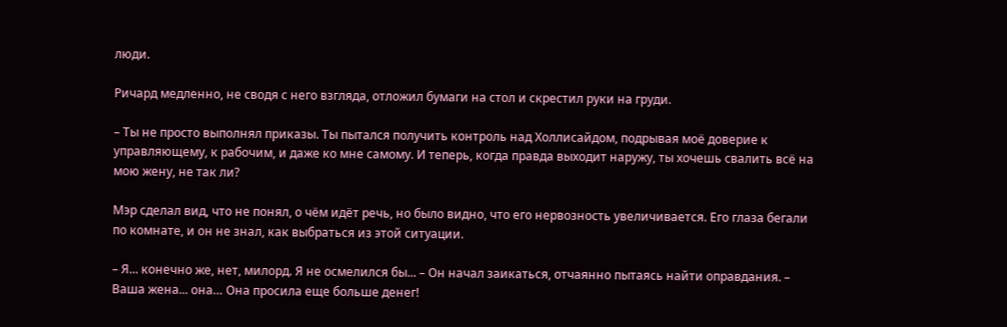люди.

Ричард медленно, не сводя с него взгляда, отложил бумаги на стол и скрестил руки на груди.

– Ты не просто выполнял приказы. Ты пытался получить контроль над Холлисайдом, подрывая моё доверие к управляющему, к рабочим, и даже ко мне самому. И теперь, когда правда выходит наружу, ты хочешь свалить всё на мою жену, не так ли?

Мэр сделал вид, что не понял, о чём идёт речь, но было видно, что его нервозность увеличивается. Его глаза бегали по комнате, и он не знал, как выбраться из этой ситуации.

– Я... конечно же, нет, милорд. Я не осмелился бы... – Он начал заикаться, отчаянно пытаясь найти оправдания. – Ваша жена... она… Она просила еще больше денег!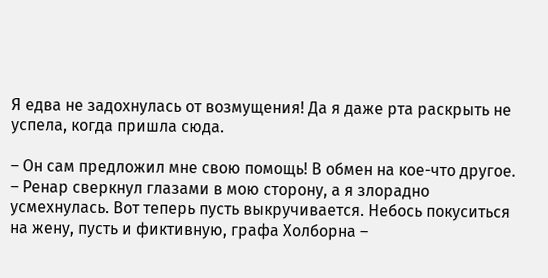Я едва не задохнулась от возмущения! Да я даже рта раскрыть не успела, когда пришла сюда.

– Он сам предложил мне свою помощь! В обмен на кое-что другое. – Ренар сверкнул глазами в мою сторону, а я злорадно усмехнулась. Вот теперь пусть выкручивается. Небось покуситься на жену, пусть и фиктивную, графа Холборна –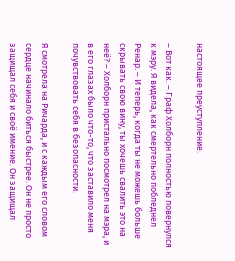настоящее преуступление.

– Вот как. – Граф Холборн полностью повернулся к мэру. Я видела, как смертельно побледнел Ренар. – И теперь, когда ты не можешь больше скрывать свою вину, ты хочешь свалить это на неё? – Холборн пристально посмотрел на мэра, и в его глазах было что-то, что заставило меня почувствовать себя в безопасности.

Я смотрела на Ричарда, и с каждым его словом сердце начинало биться быстрее. Он не просто защищал себя и своё имение. Он защищал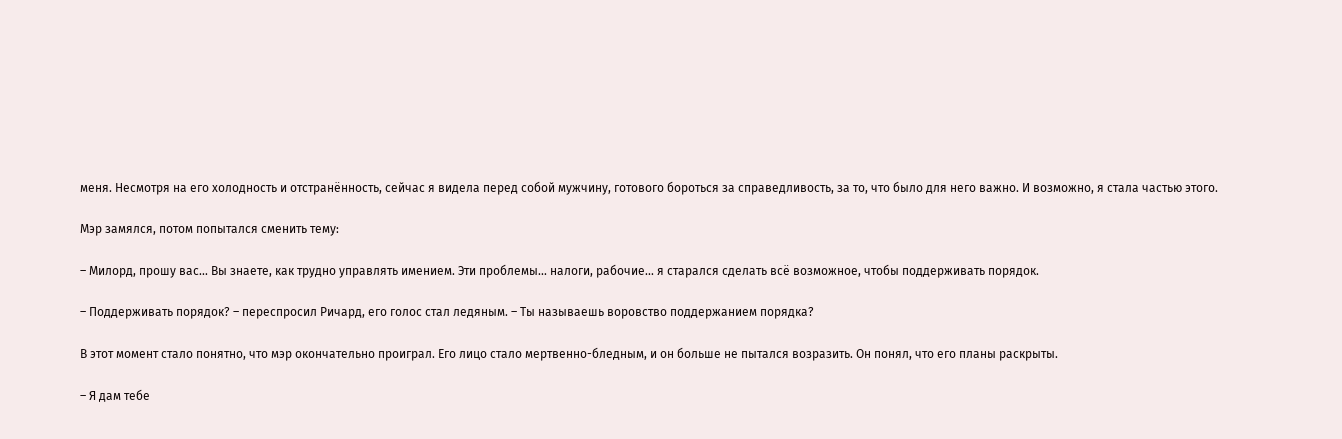меня. Несмотря на его холодность и отстранённость, сейчас я видела перед собой мужчину, готового бороться за справедливость, за то, что было для него важно. И возможно, я стала частью этого.

Мэр замялся, потом попытался сменить тему:

– Милорд, прошу вас... Вы знаете, как трудно управлять имением. Эти проблемы... налоги, рабочие... я старался сделать всё возможное, чтобы поддерживать порядок.

– Поддерживать порядок? – переспросил Ричард, его голос стал ледяным. – Ты называешь воровство поддержанием порядка?

В этот момент стало понятно, что мэр окончательно проиграл. Его лицо стало мертвенно-бледным, и он больше не пытался возразить. Он понял, что его планы раскрыты.

– Я дам тебе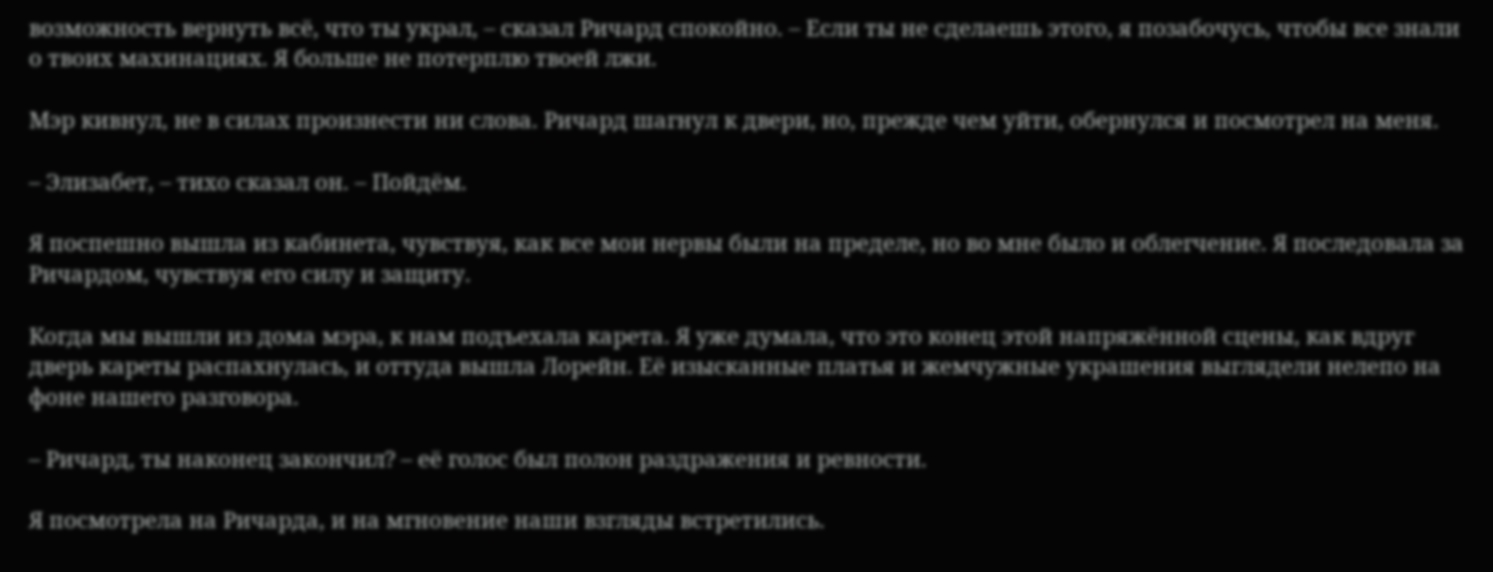возможность вернуть всё, что ты украл, – сказал Ричард спокойно. – Если ты не сделаешь этого, я позабочусь, чтобы все знали о твоих махинациях. Я больше не потерплю твоей лжи.

Мэр кивнул, не в силах произнести ни слова. Ричард шагнул к двери, но, прежде чем уйти, обернулся и посмотрел на меня.

– Элизабет, – тихо сказал он. – Пойдём.

Я поспешно вышла из кабинета, чувствуя, как все мои нервы были на пределе, но во мне было и облегчение. Я последовала за Ричардом, чувствуя его силу и защиту.

Когда мы вышли из дома мэра, к нам подъехала карета. Я уже думала, что это конец этой напряжённой сцены, как вдруг дверь кареты распахнулась, и оттуда вышла Лорейн. Её изысканные платья и жемчужные украшения выглядели нелепо на фоне нашего разговора.

– Ричард, ты наконец закончил? – её голос был полон раздражения и ревности.

Я посмотрела на Ричарда, и на мгновение наши взгляды встретились.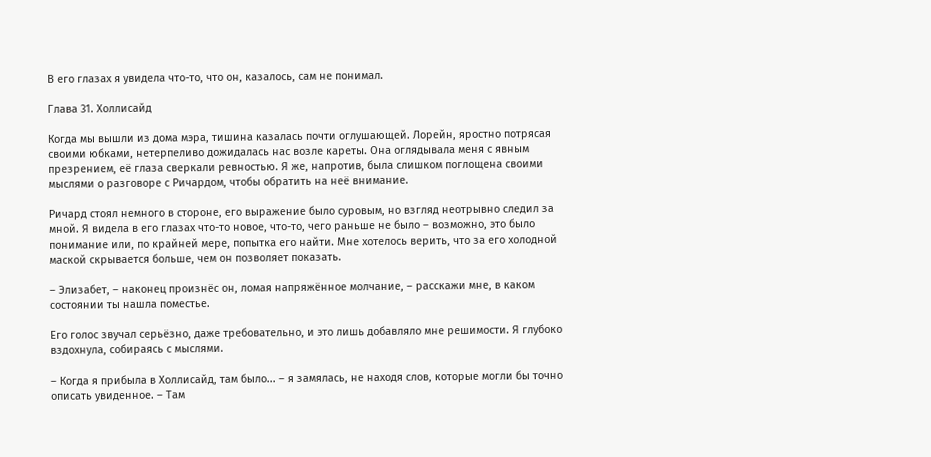В его глазах я увидела что-то, что он, казалось, сам не понимал.

Глава 31. Холлисайд

Когда мы вышли из дома мэра, тишина казалась почти оглушающей. Лорейн, яростно потрясая своими юбками, нетерпеливо дожидалась нас возле кареты. Она оглядывала меня с явным презрением, её глаза сверкали ревностью. Я же, напротив, была слишком поглощена своими мыслями о разговоре с Ричардом, чтобы обратить на неё внимание.

Ричард стоял немного в стороне, его выражение было суровым, но взгляд неотрывно следил за мной. Я видела в его глазах что-то новое, что-то, чего раньше не было – возможно, это было понимание или, по крайней мере, попытка его найти. Мне хотелось верить, что за его холодной маской скрывается больше, чем он позволяет показать.

– Элизабет, – наконец произнёс он, ломая напряжённое молчание, – расскажи мне, в каком состоянии ты нашла поместье.

Его голос звучал серьёзно, даже требовательно, и это лишь добавляло мне решимости. Я глубоко вздохнула, собираясь с мыслями.

– Когда я прибыла в Холлисайд, там было... – я замялась, не находя слов, которые могли бы точно описать увиденное. – Там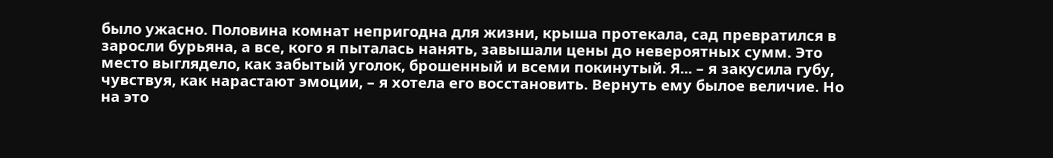было ужасно. Половина комнат непригодна для жизни, крыша протекала, сад превратился в заросли бурьяна, а все, кого я пыталась нанять, завышали цены до невероятных сумм. Это место выглядело, как забытый уголок, брошенный и всеми покинутый. Я... – я закусила губу, чувствуя, как нарастают эмоции, – я хотела его восстановить. Вернуть ему былое величие. Но на это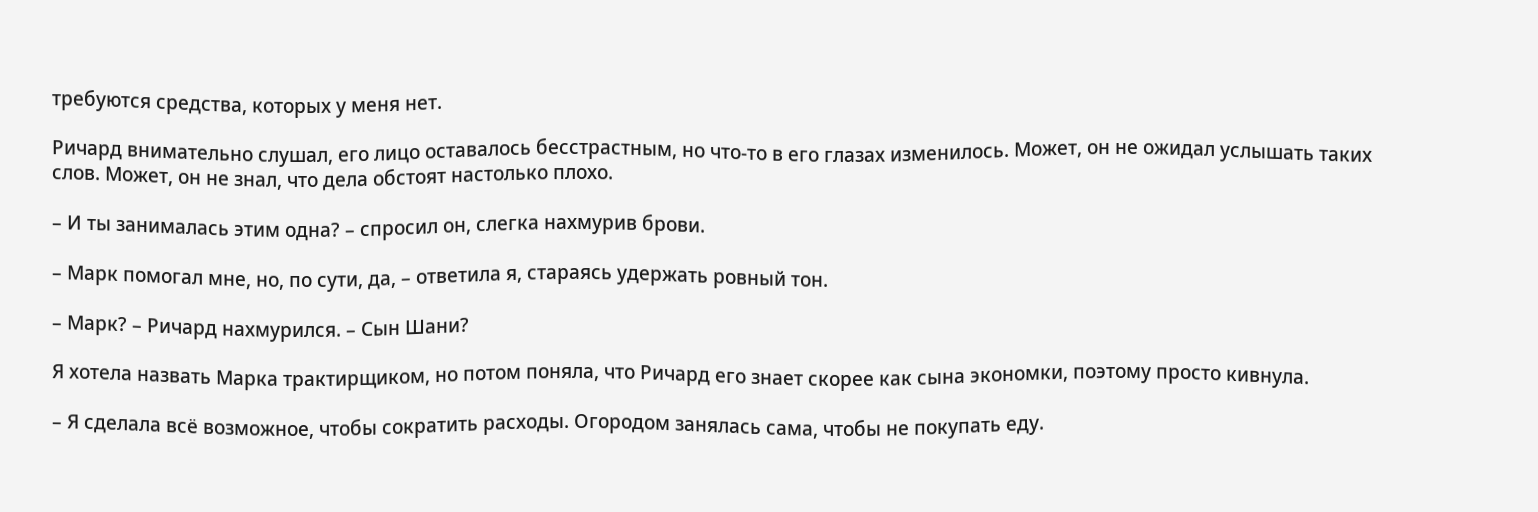требуются средства, которых у меня нет.

Ричард внимательно слушал, его лицо оставалось бесстрастным, но что-то в его глазах изменилось. Может, он не ожидал услышать таких слов. Может, он не знал, что дела обстоят настолько плохо.

– И ты занималась этим одна? – спросил он, слегка нахмурив брови.

– Марк помогал мне, но, по сути, да, – ответила я, стараясь удержать ровный тон.

– Марк? – Ричард нахмурился. – Сын Шани?

Я хотела назвать Марка трактирщиком, но потом поняла, что Ричард его знает скорее как сына экономки, поэтому просто кивнула.

– Я сделала всё возможное, чтобы сократить расходы. Огородом занялась сама, чтобы не покупать еду.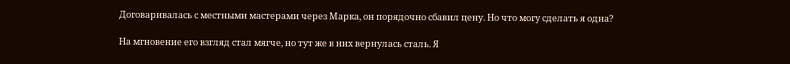Договаривалась с местными мастерами через Марка, он порядочно сбавил цену. Но что могу сделать я одна?

На мгновение его взгляд стал мягче, но тут же в них вернулась сталь. Я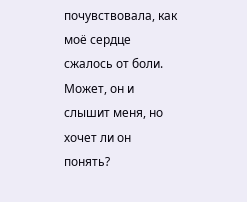почувствовала, как моё сердце сжалось от боли. Может, он и слышит меня, но хочет ли он понять?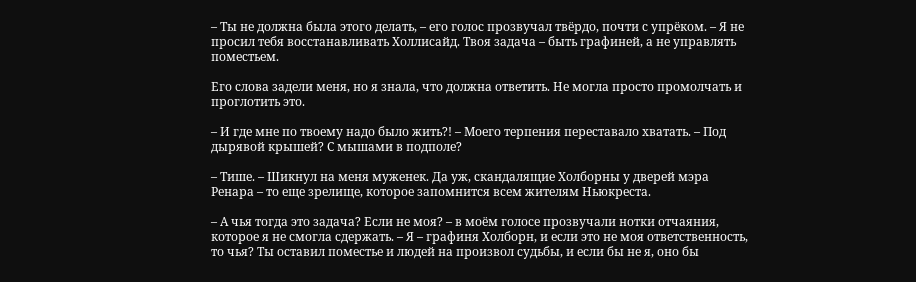– Ты не должна была этого делать, – его голос прозвучал твёрдо, почти с упрёком. – Я не просил тебя восстанавливать Холлисайд. Твоя задача – быть графиней, а не управлять поместьем.

Его слова задели меня, но я знала, что должна ответить. Не могла просто промолчать и проглотить это.

– И где мне по твоему надо было жить?! – Моего терпения переставало хватать. – Под дырявой крышей? С мышами в подполе?

– Тише. – Шикнул на меня муженек. Да уж, скандалящие Холборны у дверей мэра Ренара – то еще зрелище, которое запомнится всем жителям Ньюкреста.

– А чья тогда это задача? Если не моя? – в моём голосе прозвучали нотки отчаяния, которое я не смогла сдержать. – Я – графиня Холборн, и если это не моя ответственность, то чья? Ты оставил поместье и людей на произвол судьбы, и если бы не я, оно бы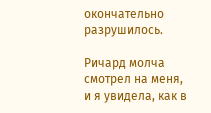окончательно разрушилось.

Ричард молча смотрел на меня, и я увидела, как в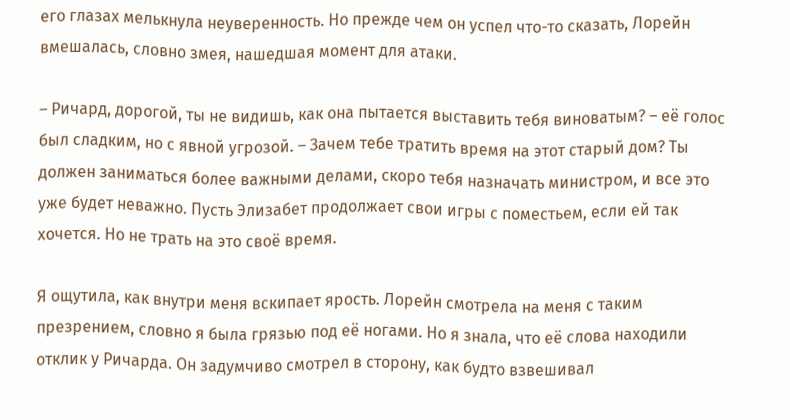его глазах мелькнула неуверенность. Но прежде чем он успел что-то сказать, Лорейн вмешалась, словно змея, нашедшая момент для атаки.

– Ричард, дорогой, ты не видишь, как она пытается выставить тебя виноватым? – её голос был сладким, но с явной угрозой. – Зачем тебе тратить время на этот старый дом? Ты должен заниматься более важными делами, скоро тебя назначать министром, и все это уже будет неважно. Пусть Элизабет продолжает свои игры с поместьем, если ей так хочется. Но не трать на это своё время.

Я ощутила, как внутри меня вскипает ярость. Лорейн смотрела на меня с таким презрением, словно я была грязью под её ногами. Но я знала, что её слова находили отклик у Ричарда. Он задумчиво смотрел в сторону, как будто взвешивал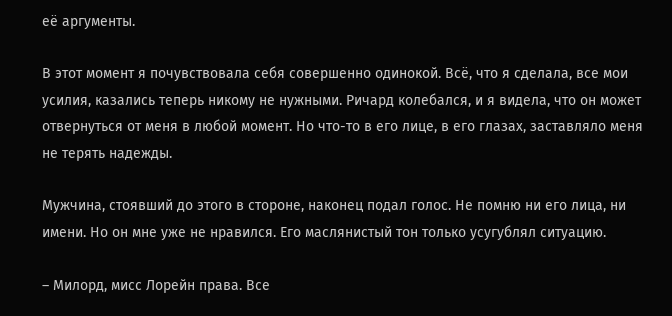её аргументы.

В этот момент я почувствовала себя совершенно одинокой. Всё, что я сделала, все мои усилия, казались теперь никому не нужными. Ричард колебался, и я видела, что он может отвернуться от меня в любой момент. Но что-то в его лице, в его глазах, заставляло меня не терять надежды.

Мужчина, стоявший до этого в стороне, наконец подал голос. Не помню ни его лица, ни имени. Но он мне уже не нравился. Его маслянистый тон только усугублял ситуацию.

– Милорд, мисс Лорейн права. Все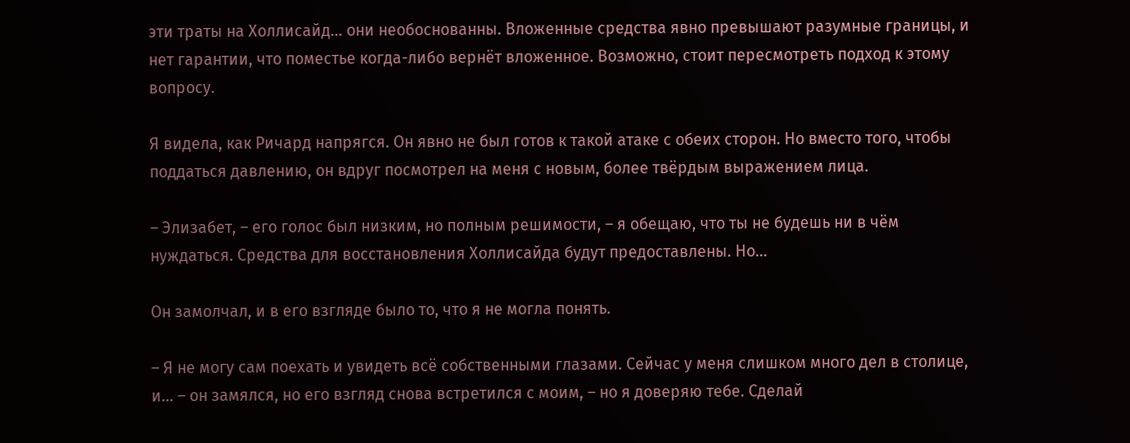эти траты на Холлисайд... они необоснованны. Вложенные средства явно превышают разумные границы, и нет гарантии, что поместье когда-либо вернёт вложенное. Возможно, стоит пересмотреть подход к этому вопросу.

Я видела, как Ричард напрягся. Он явно не был готов к такой атаке с обеих сторон. Но вместо того, чтобы поддаться давлению, он вдруг посмотрел на меня с новым, более твёрдым выражением лица.

– Элизабет, – его голос был низким, но полным решимости, – я обещаю, что ты не будешь ни в чём нуждаться. Средства для восстановления Холлисайда будут предоставлены. Но...

Он замолчал, и в его взгляде было то, что я не могла понять.

– Я не могу сам поехать и увидеть всё собственными глазами. Сейчас у меня слишком много дел в столице, и... – он замялся, но его взгляд снова встретился с моим, – но я доверяю тебе. Сделай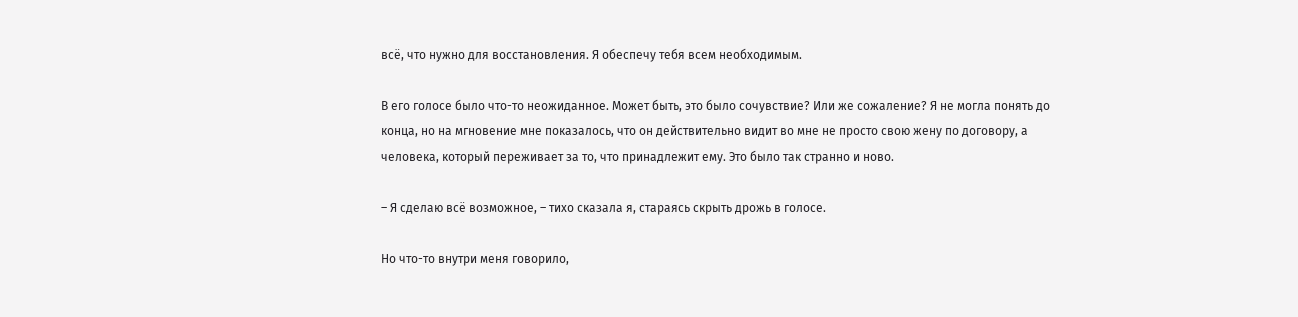всё, что нужно для восстановления. Я обеспечу тебя всем необходимым.

В его голосе было что-то неожиданное. Может быть, это было сочувствие? Или же сожаление? Я не могла понять до конца, но на мгновение мне показалось, что он действительно видит во мне не просто свою жену по договору, а человека, который переживает за то, что принадлежит ему. Это было так странно и ново.

– Я сделаю всё возможное, – тихо сказала я, стараясь скрыть дрожь в голосе.

Но что-то внутри меня говорило,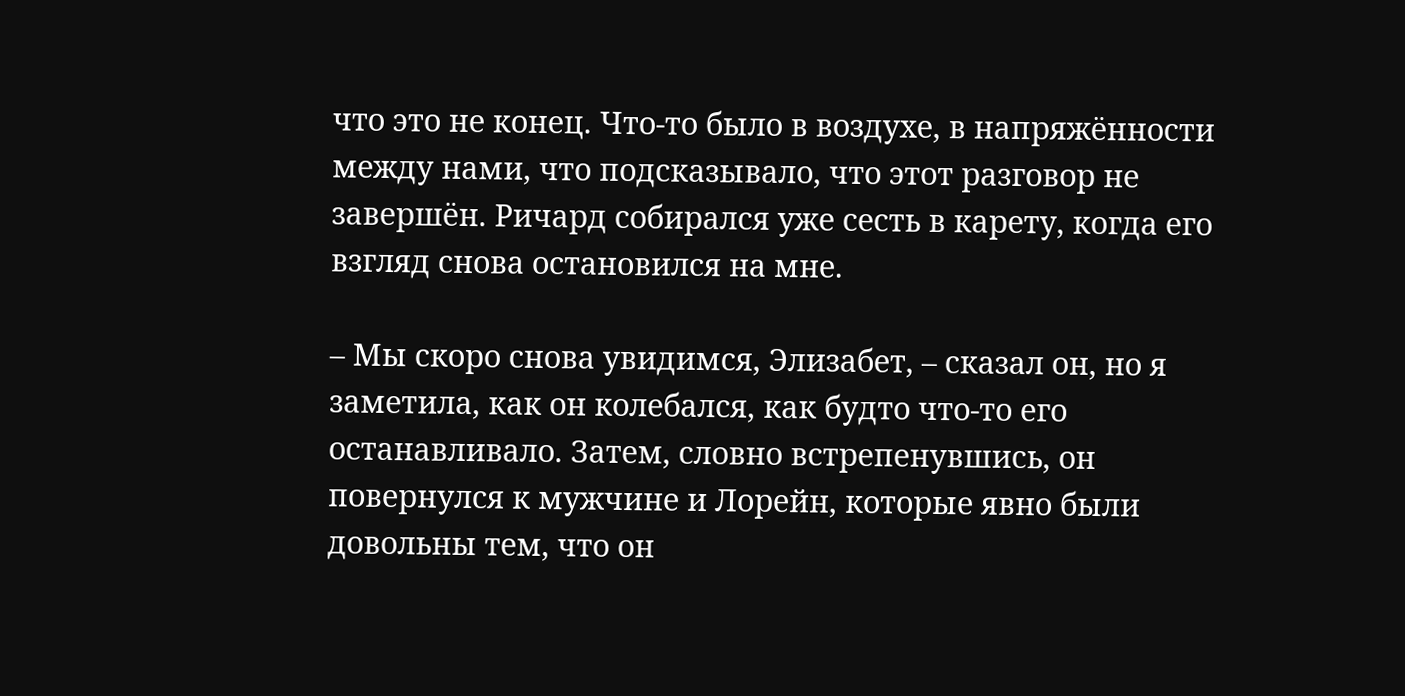что это не конец. Что-то было в воздухе, в напряжённости между нами, что подсказывало, что этот разговор не завершён. Ричард собирался уже сесть в карету, когда его взгляд снова остановился на мне.

– Мы скоро снова увидимся, Элизабет, – сказал он, но я заметила, как он колебался, как будто что-то его останавливало. Затем, словно встрепенувшись, он повернулся к мужчине и Лорейн, которые явно были довольны тем, что он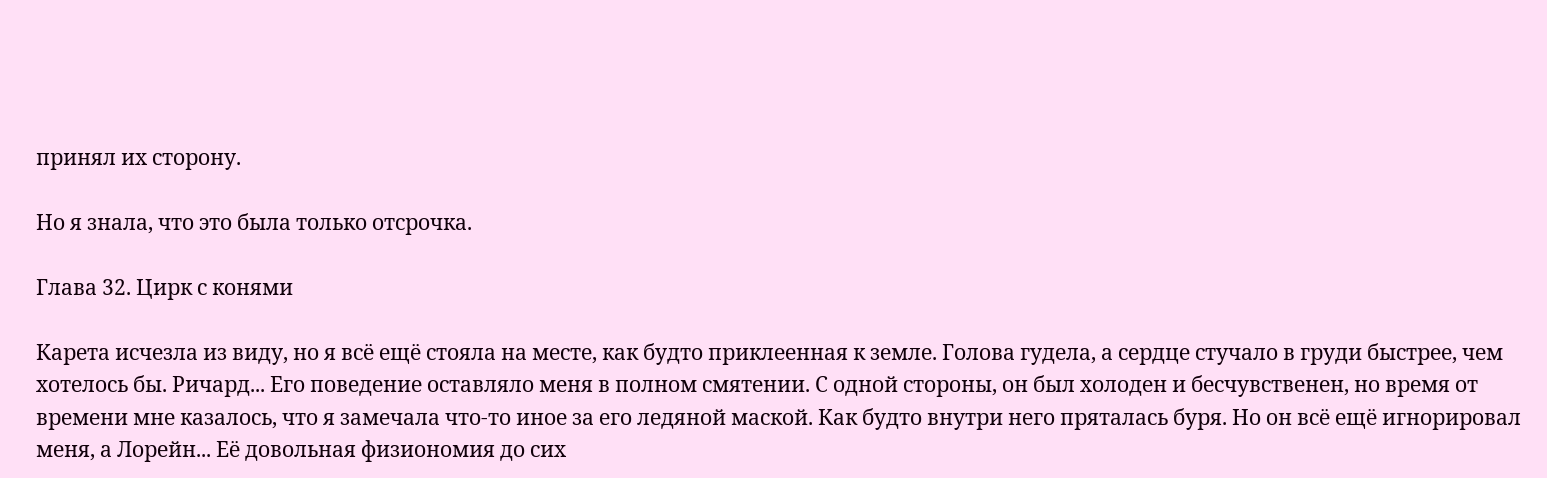принял их сторону.

Но я знала, что это была только отсрочка.

Глава 32. Цирк с конями

Карета исчезла из виду, но я всё ещё стояла на месте, как будто приклеенная к земле. Голова гудела, а сердце стучало в груди быстрее, чем хотелось бы. Ричард... Его поведение оставляло меня в полном смятении. С одной стороны, он был холоден и бесчувственен, но время от времени мне казалось, что я замечала что-то иное за его ледяной маской. Как будто внутри него пряталась буря. Но он всё ещё игнорировал меня, а Лорейн... Её довольная физиономия до сих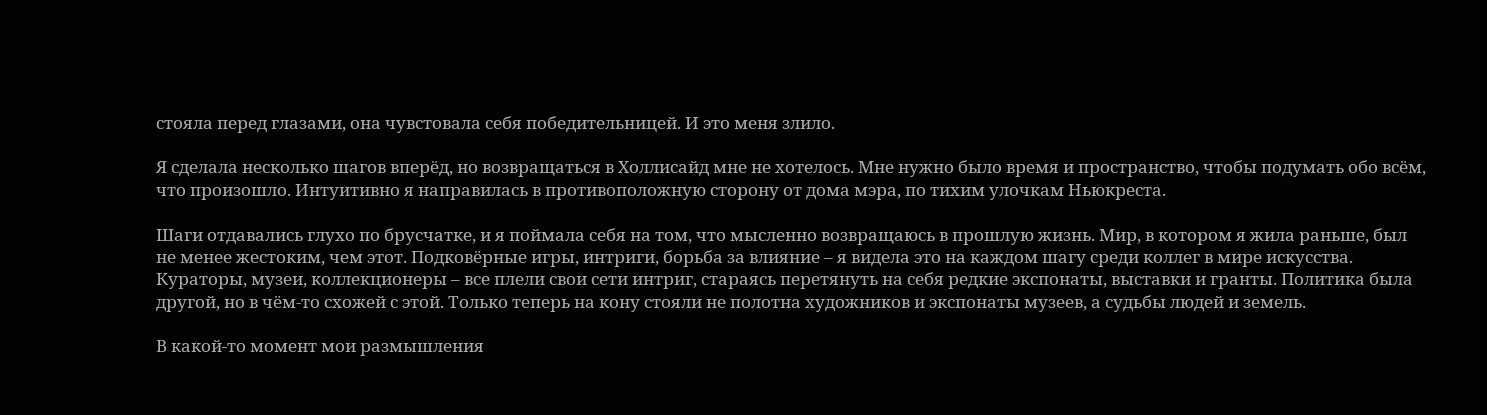стояла перед глазами, она чувстовала себя победительницей. И это меня злило.

Я сделала несколько шагов вперёд, но возвращаться в Холлисайд мне не хотелось. Мне нужно было время и пространство, чтобы подумать обо всём, что произошло. Интуитивно я направилась в противоположную сторону от дома мэра, по тихим улочкам Ньюкреста.

Шаги отдавались глухо по брусчатке, и я поймала себя на том, что мысленно возвращаюсь в прошлую жизнь. Мир, в котором я жила раньше, был не менее жестоким, чем этот. Подковёрные игры, интриги, борьба за влияние – я видела это на каждом шагу среди коллег в мире искусства. Кураторы, музеи, коллекционеры – все плели свои сети интриг, стараясь перетянуть на себя редкие экспонаты, выставки и гранты. Политика была другой, но в чём-то схожей с этой. Только теперь на кону стояли не полотна художников и экспонаты музеев, а судьбы людей и земель.

В какой-то момент мои размышления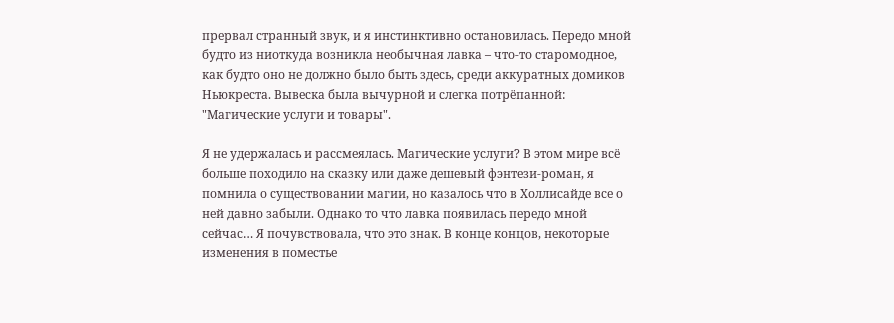прервал странный звук, и я инстинктивно остановилась. Передо мной будто из ниоткуда возникла необычная лавка – что-то старомодное, как будто оно не должно было быть здесь, среди аккуратных домиков Ньюкреста. Вывеска была вычурной и слегка потрёпанной: "Магические услуги и товары".

Я не удержалась и рассмеялась. Магические услуги? В этом мире всё больше походило на сказку или даже дешевый фэнтези-роман, я помнила о существовании магии, но казалось что в Холлисайде все о ней давно забыли. Однако то что лавка появилась передо мной сейчас… Я почувствовала, что это знак. В конце концов, некоторые изменения в поместье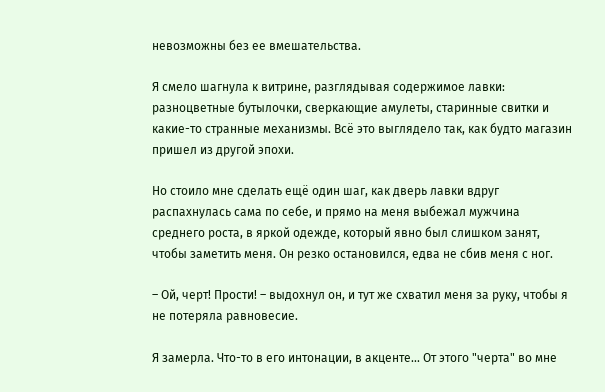невозможны без ее вмешательства.

Я смело шагнула к витрине, разглядывая содержимое лавки: разноцветные бутылочки, сверкающие амулеты, старинные свитки и какие-то странные механизмы. Всё это выглядело так, как будто магазин пришел из другой эпохи.

Но стоило мне сделать ещё один шаг, как дверь лавки вдруг распахнулась сама по себе, и прямо на меня выбежал мужчина среднего роста, в яркой одежде, который явно был слишком занят, чтобы заметить меня. Он резко остановился, едва не сбив меня с ног.

– Ой, черт! Прости! – выдохнул он, и тут же схватил меня за руку, чтобы я не потеряла равновесие.

Я замерла. Что-то в его интонации, в акценте... От этого "черта" во мне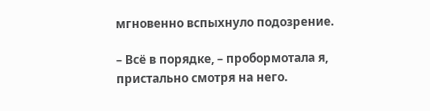мгновенно вспыхнуло подозрение.

– Всё в порядке, – пробормотала я, пристально смотря на него.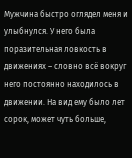Мужчина быстро оглядел меня и улыбнулся. У него была поразительная ловкость в движениях – словно всё вокруг него постоянно находилось в движении. На вид ему было лет сорок, может чуть больше,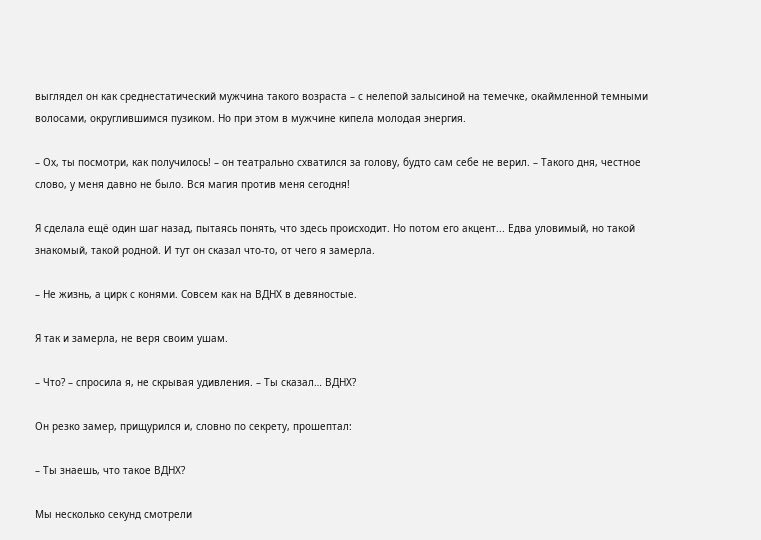выглядел он как среднестатический мужчина такого возраста – с нелепой залысиной на темечке, окаймленной темными волосами, округлившимся пузиком. Но при этом в мужчине кипела молодая энергия.

– Ох, ты посмотри, как получилось! – он театрально схватился за голову, будто сам себе не верил. – Такого дня, честное слово, у меня давно не было. Вся магия против меня сегодня!

Я сделала ещё один шаг назад, пытаясь понять, что здесь происходит. Но потом его акцент... Едва уловимый, но такой знакомый, такой родной. И тут он сказал что-то, от чего я замерла.

– Не жизнь, а цирк с конями. Совсем как на ВДНХ в девяностые.

Я так и замерла, не веря своим ушам.

– Что? – спросила я, не скрывая удивления. – Ты сказал… ВДНХ?

Он резко замер, прищурился и, словно по секрету, прошептал:

– Ты знаешь, что такое ВДНХ?

Мы несколько секунд смотрели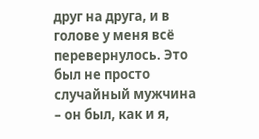друг на друга, и в голове у меня всё перевернулось. Это был не просто случайный мужчина – он был, как и я,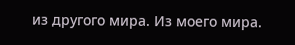из другого мира. Из моего мира.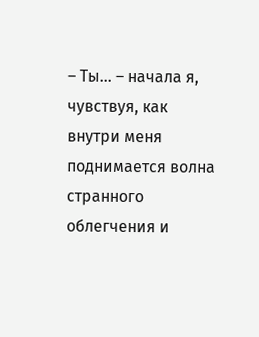– Ты... – начала я, чувствуя, как внутри меня поднимается волна странного облегчения и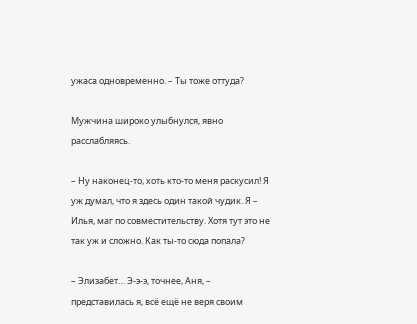ужаса одновременно. – Ты тоже оттуда?

Мужчина широко улыбнулся, явно расслабляясь.

– Ну наконец-то, хоть кто-то меня раскусил! Я уж думал, что я здесь один такой чудик. Я – Илья, маг по совместительству. Хотя тут это не так уж и сложно. Как ты-то сюда попала?

– Элизабет… Э-э-э, точнее, Аня, – представилась я, всё ещё не веря своим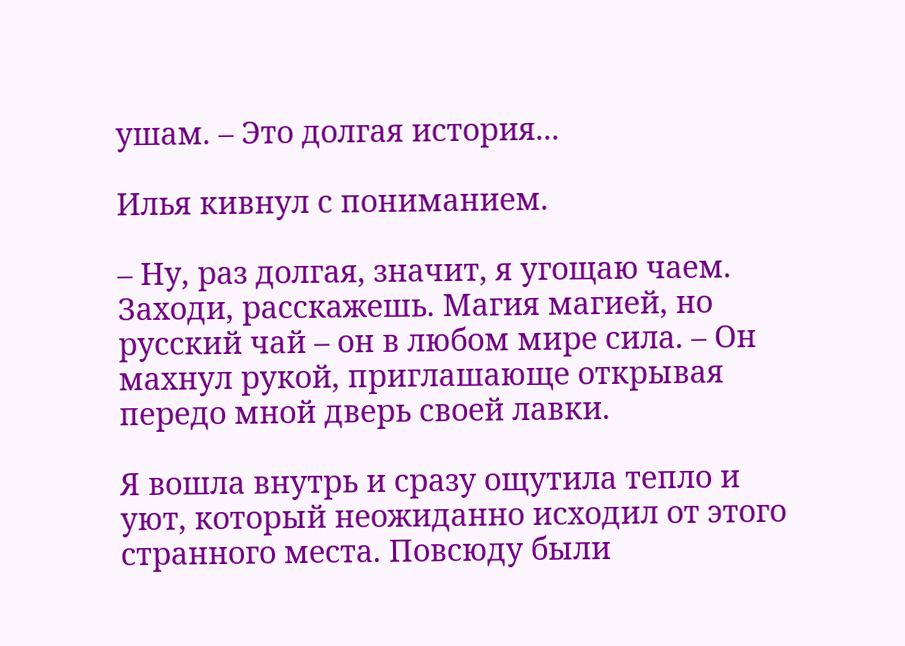ушам. – Это долгая история...

Илья кивнул с пониманием.

– Ну, раз долгая, значит, я угощаю чаем. Заходи, расскажешь. Магия магией, но русский чай – он в любом мире сила. – Он махнул рукой, приглашающе открывая передо мной дверь своей лавки.

Я вошла внутрь и сразу ощутила тепло и уют, который неожиданно исходил от этого странного места. Повсюду были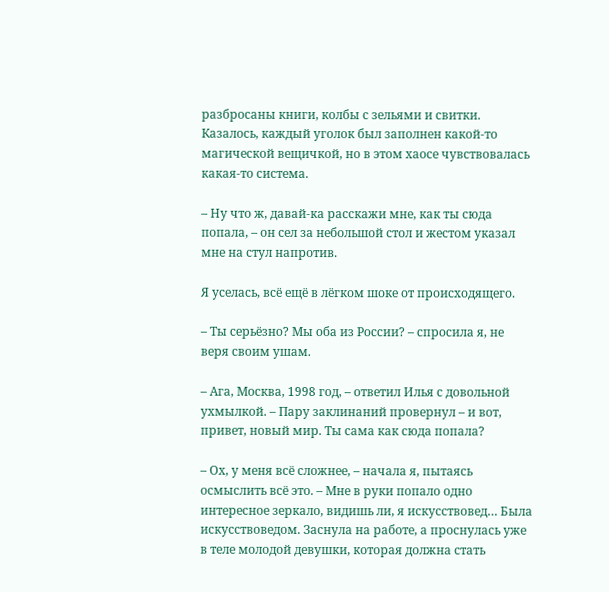разбросаны книги, колбы с зельями и свитки. Казалось, каждый уголок был заполнен какой-то магической вещичкой, но в этом хаосе чувствовалась какая-то система.

– Ну что ж, давай-ка расскажи мне, как ты сюда попала, – он сел за небольшой стол и жестом указал мне на стул напротив.

Я уселась, всё ещё в лёгком шоке от происходящего.

– Ты серьёзно? Мы оба из России? – спросила я, не веря своим ушам.

– Ага, Москва, 1998 год, – ответил Илья с довольной ухмылкой. – Пару заклинаний провернул – и вот, привет, новый мир. Ты сама как сюда попала?

– Ох, у меня всё сложнее, – начала я, пытаясь осмыслить всё это. – Мне в руки попало одно интересное зеркало, видишь ли, я искусствовед… Была искусствоведом. Заснула на работе, а проснулась уже в теле молодой девушки, которая должна стать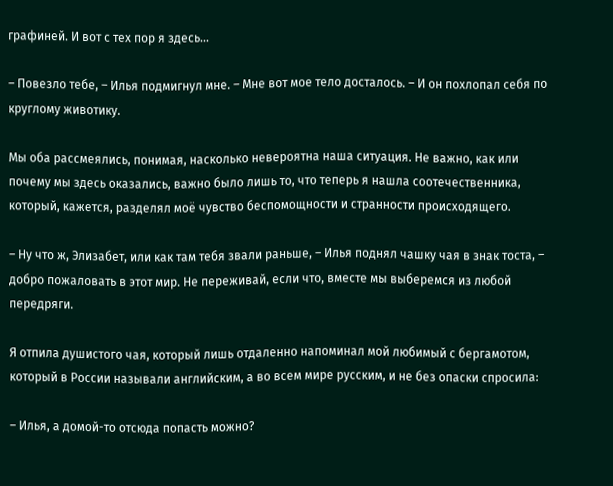графиней. И вот с тех пор я здесь…

– Повезло тебе, – Илья подмигнул мне. – Мне вот мое тело досталось. – И он похлопал себя по круглому животику.

Мы оба рассмеялись, понимая, насколько невероятна наша ситуация. Не важно, как или почему мы здесь оказались, важно было лишь то, что теперь я нашла соотечественника, который, кажется, разделял моё чувство беспомощности и странности происходящего.

– Ну что ж, Элизабет, или как там тебя звали раньше, – Илья поднял чашку чая в знак тоста, – добро пожаловать в этот мир. Не переживай, если что, вместе мы выберемся из любой передряги.

Я отпила душистого чая, который лишь отдаленно напоминал мой любимый с бергамотом, который в России называли английским, а во всем мире русским, и не без опаски спросила:

– Илья, а домой-то отсюда попасть можно?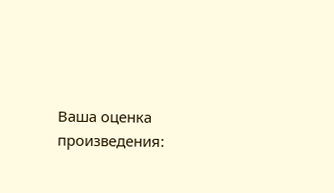Ваша оценка произведения: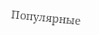Популярные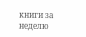книги за неделю